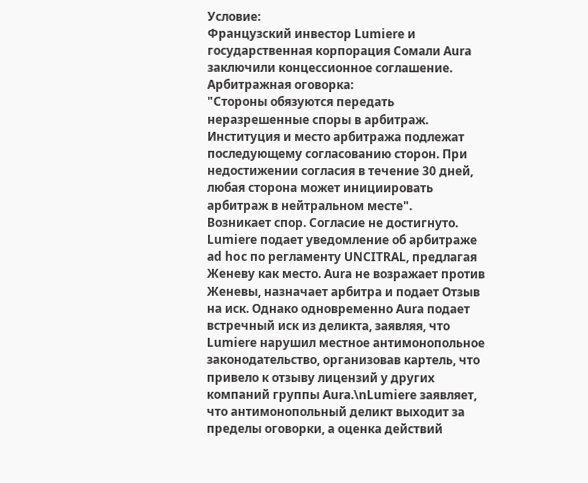Условие:
Французский инвестор Lumiere и государственная корпорация Сомали Aura заключили концессионное соглашение. Арбитражная оговорка:
"Стороны обязуются передать неразрешенные споры в арбитраж. Институция и место арбитража подлежат последующему согласованию сторон. При недостижении согласия в течение 30 дней, любая сторона может инициировать арбитраж в нейтральном месте".
Возникает спор. Согласие не достигнуто. Lumiere подает уведомление об арбитраже ad hoc по регламенту UNCITRAL, предлагая Женеву как место. Aura не возражает против Женевы, назначает арбитра и подает Отзыв на иск. Однако одновременно Aura подает встречный иск из деликта, заявляя, что Lumiere нарушил местное антимонопольное законодательство, организовав картель, что привело к отзыву лицензий у других компаний группы Aura.\nLumiere заявляет, что антимонопольный деликт выходит за пределы оговорки, а оценка действий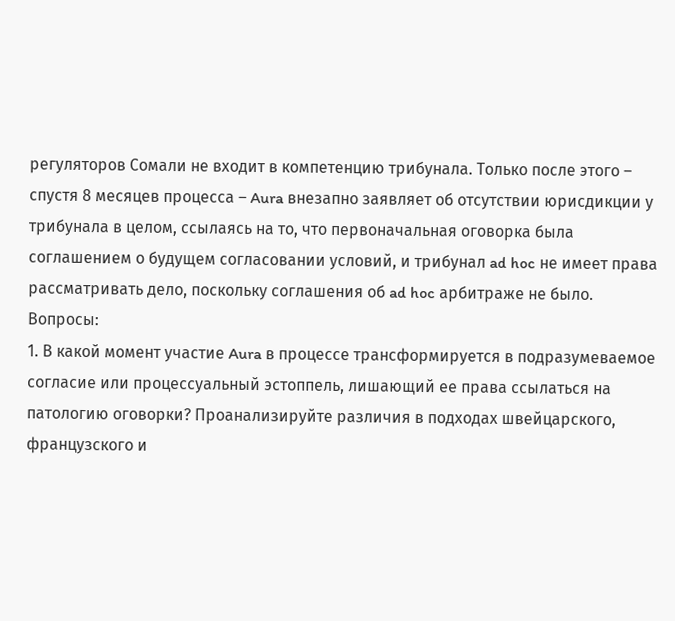регуляторов Сомали не входит в компетенцию трибунала. Только после этого – спустя 8 месяцев процесса – Aura внезапно заявляет об отсутствии юрисдикции у трибунала в целом, ссылаясь на то, что первоначальная оговорка была соглашением о будущем согласовании условий, и трибунал ad hoc не имеет права рассматривать дело, поскольку соглашения об ad hoc арбитраже не было.
Вопросы:
1. В какой момент участие Aura в процессе трансформируется в подразумеваемое согласие или процессуальный эстоппель, лишающий ее права ссылаться на патологию оговорки? Проанализируйте различия в подходах швейцарского, французского и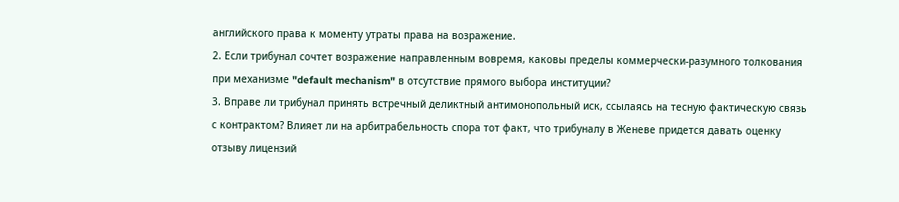английского права к моменту утраты права на возражение.
2. Если трибунал сочтет возражение направленным вовремя, каковы пределы коммерчески-разумного толкования при механизме "default mechanism" в отсутствие прямого выбора институции?
3. Вправе ли трибунал принять встречный деликтный антимонопольный иск, ссылаясь на тесную фактическую связь с контрактом? Влияет ли на арбитрабельность спора тот факт, что трибуналу в Женеве придется давать оценку отзыву лицензий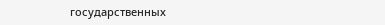государственных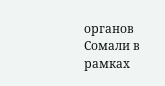органов Сомали в рамках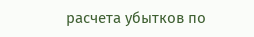расчета убытков по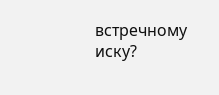встречному иску?